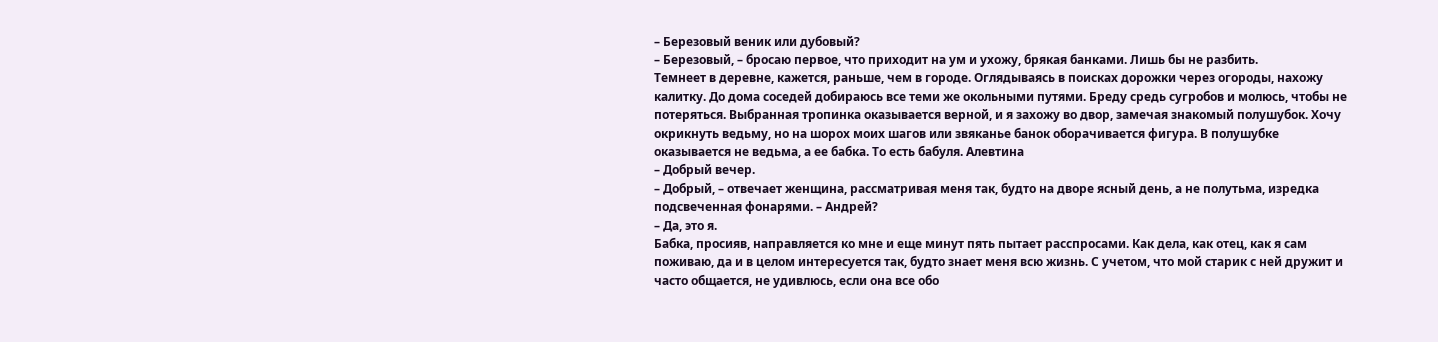– Березовый веник или дубовый?
– Березовый, – бросаю первое, что приходит на ум и ухожу, брякая банками. Лишь бы не разбить.
Темнеет в деревне, кажется, раньше, чем в городе. Оглядываясь в поисках дорожки через огороды, нахожу калитку. До дома соседей добираюсь все теми же окольными путями. Бреду средь сугробов и молюсь, чтобы не потеряться. Выбранная тропинка оказывается верной, и я захожу во двор, замечая знакомый полушубок. Хочу окрикнуть ведьму, но на шорох моих шагов или звяканье банок оборачивается фигура. В полушубке оказывается не ведьма, а ее бабка. То есть бабуля. Алевтина
– Добрый вечер.
– Добрый, – отвечает женщина, рассматривая меня так, будто на дворе ясный день, а не полутьма, изредка подсвеченная фонарями. – Андрей?
– Да, это я.
Бабка, просияв, направляется ко мне и еще минут пять пытает расспросами. Как дела, как отец, как я сам поживаю, да и в целом интересуется так, будто знает меня всю жизнь. С учетом, что мой старик с ней дружит и часто общается, не удивлюсь, если она все обо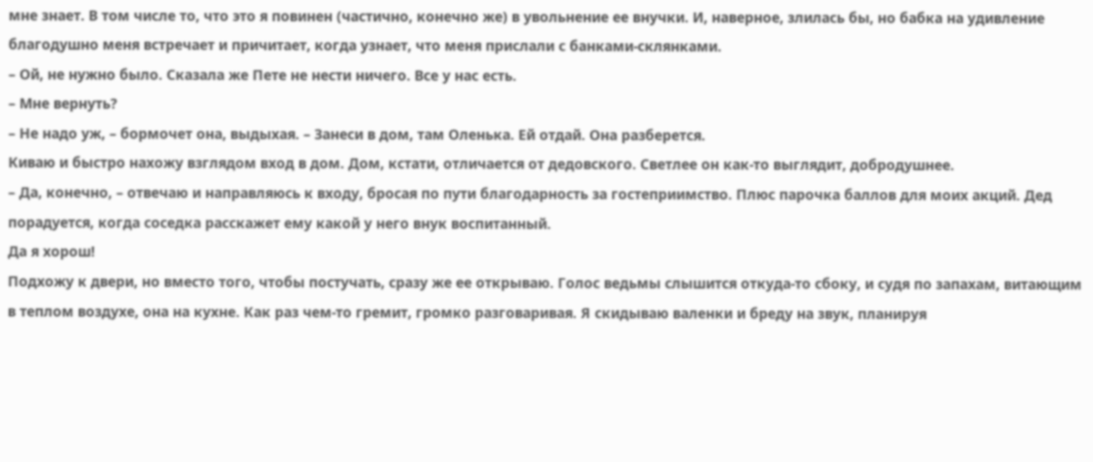мне знает. В том числе то, что это я повинен (частично, конечно же) в увольнение ее внучки. И, наверное, злилась бы, но бабка на удивление благодушно меня встречает и причитает, когда узнает, что меня прислали с банками-склянками.
– Ой, не нужно было. Сказала же Пете не нести ничего. Все у нас есть.
– Мне вернуть?
– Не надо уж, – бормочет она, выдыхая. – Занеси в дом, там Оленька. Ей отдай. Она разберется.
Киваю и быстро нахожу взглядом вход в дом. Дом, кстати, отличается от дедовского. Светлее он как-то выглядит, добродушнее.
– Да, конечно, – отвечаю и направляюсь к входу, бросая по пути благодарность за гостеприимство. Плюс парочка баллов для моих акций. Дед порадуется, когда соседка расскажет ему какой у него внук воспитанный.
Да я хорош!
Подхожу к двери, но вместо того, чтобы постучать, сразу же ее открываю. Голос ведьмы слышится откуда-то сбоку, и судя по запахам, витающим в теплом воздухе, она на кухне. Как раз чем-то гремит, громко разговаривая. Я скидываю валенки и бреду на звук, планируя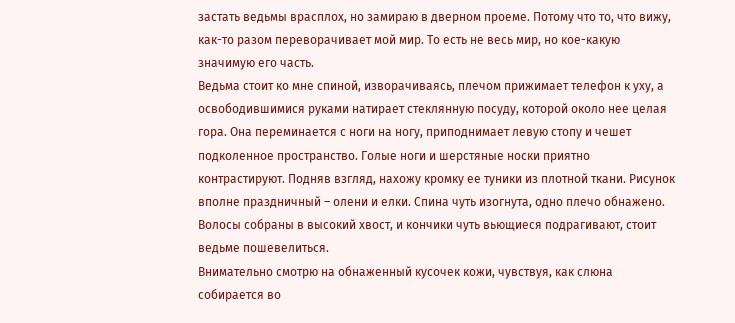застать ведьмы врасплох, но замираю в дверном проеме. Потому что то, что вижу, как-то разом переворачивает мой мир. То есть не весь мир, но кое-какую значимую его часть.
Ведьма стоит ко мне спиной, изворачиваясь, плечом прижимает телефон к уху, а освободившимися руками натирает стеклянную посуду, которой около нее целая гора. Она переминается с ноги на ногу, приподнимает левую стопу и чешет подколенное пространство. Голые ноги и шерстяные носки приятно контрастируют. Подняв взгляд, нахожу кромку ее туники из плотной ткани. Рисунок вполне праздничный – олени и елки. Спина чуть изогнута, одно плечо обнажено. Волосы собраны в высокий хвост, и кончики чуть вьющиеся подрагивают, стоит ведьме пошевелиться.
Внимательно смотрю на обнаженный кусочек кожи, чувствуя, как слюна собирается во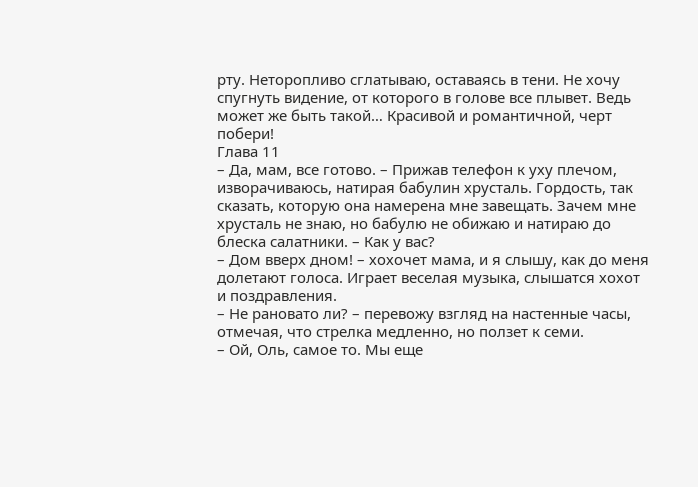рту. Неторопливо сглатываю, оставаясь в тени. Не хочу спугнуть видение, от которого в голове все плывет. Ведь может же быть такой… Красивой и романтичной, черт побери!
Глава 11
– Да, мам, все готово. – Прижав телефон к уху плечом, изворачиваюсь, натирая бабулин хрусталь. Гордость, так сказать, которую она намерена мне завещать. Зачем мне хрусталь не знаю, но бабулю не обижаю и натираю до блеска салатники. – Как у вас?
– Дом вверх дном! – хохочет мама, и я слышу, как до меня долетают голоса. Играет веселая музыка, слышатся хохот и поздравления.
– Не рановато ли? – перевожу взгляд на настенные часы, отмечая, что стрелка медленно, но ползет к семи.
– Ой, Оль, самое то. Мы еще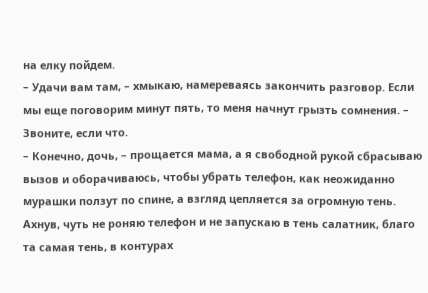на елку пойдем.
– Удачи вам там, – хмыкаю, намереваясь закончить разговор. Если мы еще поговорим минут пять, то меня начнут грызть сомнения. – Звоните, если что.
– Конечно, дочь, – прощается мама, а я свободной рукой сбрасываю вызов и оборачиваюсь, чтобы убрать телефон, как неожиданно мурашки ползут по спине, а взгляд цепляется за огромную тень.
Ахнув, чуть не роняю телефон и не запускаю в тень салатник, благо та самая тень, в контурах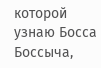которой узнаю Босса Боссыча,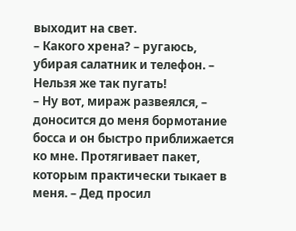выходит на свет.
– Какого хрена? – ругаюсь, убирая салатник и телефон. – Нельзя же так пугать!
– Ну вот, мираж развеялся, – доносится до меня бормотание босса и он быстро приближается ко мне. Протягивает пакет, которым практически тыкает в меня. – Дед просил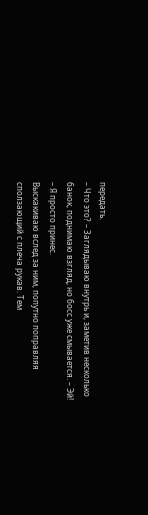передать.
– Что это? – Заглядываю внутрь и, заметив несколько банок, поднимаю взгляд, но босс уже смывается. – Эй!
– Я просто принес.
Выскакиваю вслед за ним, попутно поправляя сползающий с плеча рукав. Тем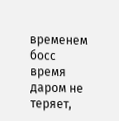временем босс время даром не теряет,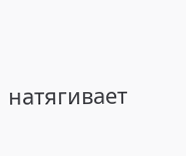натягивает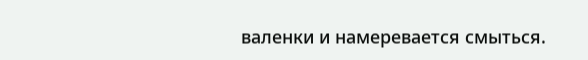валенки и намеревается смыться.